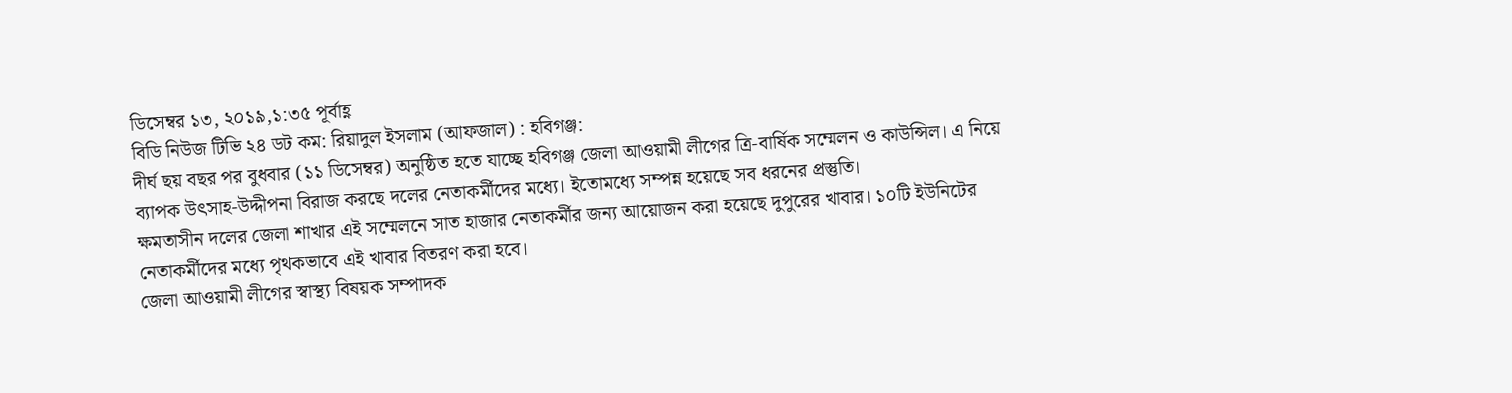ডিসেম্বর ১৩, ২০১৯,১:৩৫ পূর্বাহ্ণ
বিডি নিউজ টিভি ২৪ ডট কম: রিয়াদুল ইসলাম (আফজাল) : হবিগঞ্জ:
দীর্ঘ ছয় বছর পর বুধবার (১১ ডিসেম্বর) অনুষ্ঠিত হতে যাচ্ছে হবিগঞ্জ জেলা আওয়ামী লীগের ত্রি-বার্ষিক সম্মেলন ও কাউন্সিল। এ নিয়ে ব্যাপক উৎসাহ-উদ্দীপনা বিরাজ করছে দলের নেতাকর্মীদের মধ্যে। ইতোমধ্যে সম্পন্ন হয়েছে সব ধরনের প্রস্তুতি।
ক্ষমতাসীন দলের জেলা শাখার এই সম্মেলনে সাত হাজার নেতাকর্মীর জন্য আয়োজন করা হয়েছে দুপুরের খাবার। ১০টি ইউনিটের নেতাকর্মীদের মধ্যে পৃথকভাবে এই খাবার বিতরণ করা হবে।
জেলা আওয়ামী লীগের স্বাস্থ্য বিষয়ক সম্পাদক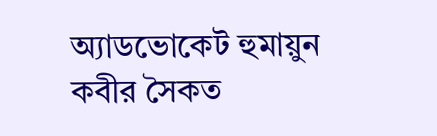অ্যাডভোকেট হুমায়ুন কবীর সৈকত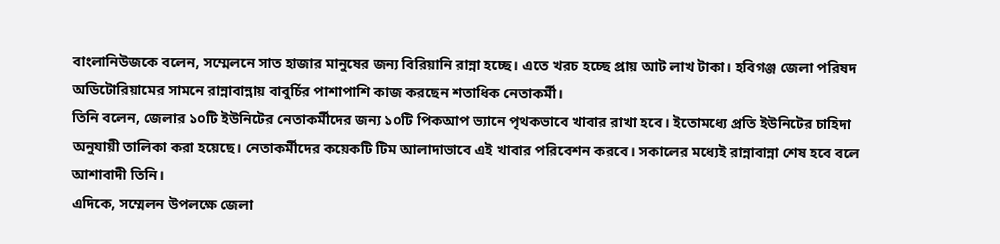বাংলানিউজকে বলেন, সম্মেলনে সাত হাজার মানুষের জন্য বিরিয়ানি রান্না হচ্ছে। এতে খরচ হচ্ছে প্রায় আট লাখ টাকা। হবিগঞ্জ জেলা পরিষদ অডিটোরিয়ামের সামনে রান্নাবান্নায় বাবুর্চির পাশাপাশি কাজ করছেন শতাধিক নেতাকর্মী।
তিনি বলেন, জেলার ১০টি ইউনিটের নেতাকর্মীদের জন্য ১০টি পিকআপ ভ্যানে পৃথকভাবে খাবার রাখা হবে। ইতোমধ্যে প্রতি ইউনিটের চাহিদা অনুযায়ী তালিকা করা হয়েছে। নেতাকর্মীদের কয়েকটি টিম আলাদাভাবে এই খাবার পরিবেশন করবে। সকালের মধ্যেই রান্নাবান্না শেষ হবে বলে আশাবাদী তিনি।
এদিকে, সম্মেলন উপলক্ষে জেলা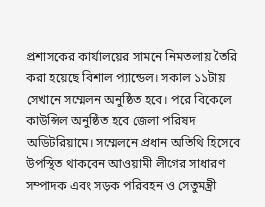প্রশাসকের কার্যালয়ের সামনে নিমতলায় তৈরি করা হয়েছে বিশাল প্যান্ডেল। সকাল ১১টায় সেখানে সম্মেলন অনুষ্ঠিত হবে। পরে বিকেলে কাউন্সিল অনুষ্ঠিত হবে জেলা পরিষদ অডিটরিয়ামে। সম্মেলনে প্রধান অতিথি হিসেবে উপস্থিত থাকবেন আওয়ামী লীগের সাধারণ সম্পাদক এবং সড়ক পরিবহন ও সেতুমন্ত্রী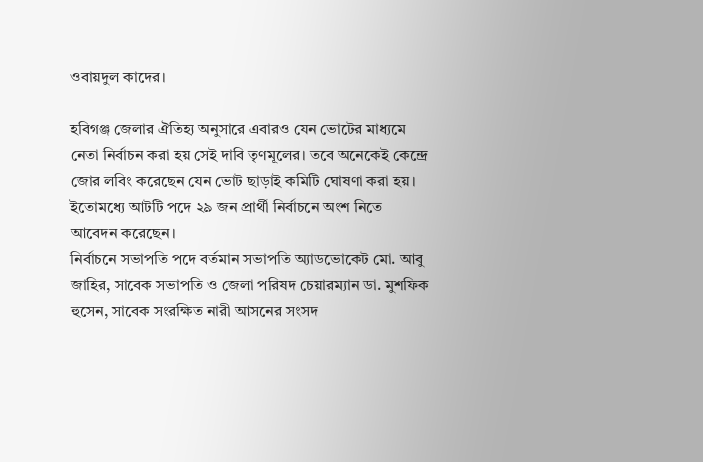ওবায়দুল কাদের।

হবিগঞ্জ জেলার ঐতিহ্য অনুসারে এবারও যেন ভোটের মাধ্যমে নেতা নির্বাচন করা হয় সেই দাবি তৃণমূলের। তবে অনেকেই কেন্দ্রে জোর লবিং করেছেন যেন ভোট ছাড়াই কমিটি ঘোষণা করা হয়। ইতোমধ্যে আটটি পদে ২৯ জন প্রার্থী নির্বাচনে অংশ নিতে আবেদন করেছেন।
নির্বাচনে সভাপতি পদে বর্তমান সভাপতি অ্যাডভোকেট মো. আবু জাহির, সাবেক সভাপতি ও জেলা পরিষদ চেয়ারম্যান ডা. মুশফিক হুসেন, সাবেক সংরক্ষিত নারী আসনের সংসদ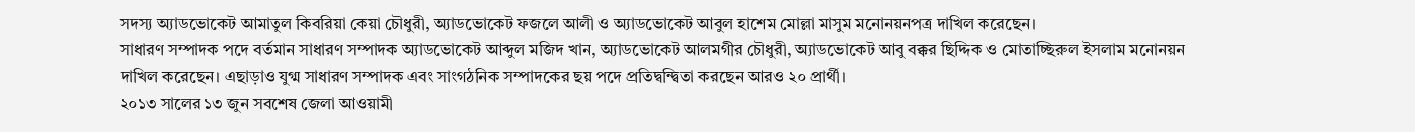সদস্য অ্যাডভোকেট আমাতুল কিবরিয়া কেয়া চৌধুরী, অ্যাডভোকেট ফজলে আলী ও অ্যাডভোকেট আবুল হাশেম মোল্লা মাসুম মনোনয়নপত্র দাখিল করেছেন।
সাধারণ সম্পাদক পদে বর্তমান সাধারণ সম্পাদক অ্যাডভোকেট আব্দুল মজিদ খান, অ্যাডভোকেট আলমগীর চৌধুরী, অ্যাডভোকেট আবু বক্কর ছিদ্দিক ও মোতাচ্ছিরুল ইসলাম মনোনয়ন দাখিল করেছেন। এছাড়াও যুগ্ম সাধারণ সম্পাদক এবং সাংগঠনিক সম্পাদকের ছয় পদে প্রতিদ্বন্দ্বিতা করছেন আরও ২০ প্রার্থী।
২০১৩ সালের ১৩ জুন সবশেষ জেলা আওয়ামী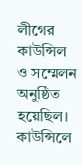লীগের কাউন্সিল ও সম্মেলন অনুষ্ঠিত হয়েছিল। কাউন্সিলে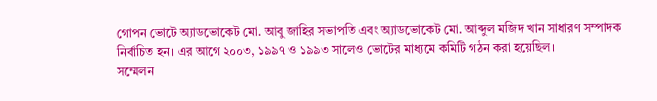গোপন ভোটে অ্যাডভোকেট মো. আবু জাহির সভাপতি এবং অ্যাডভোকেট মো. আব্দুল মজিদ খান সাধারণ সম্পাদক নির্বাচিত হন। এর আগে ২০০৩, ১৯৯৭ ও ১৯৯৩ সালেও ভোটের মাধ্যমে কমিটি গঠন করা হয়েছিল।
সম্মেলন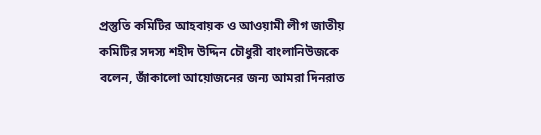প্রস্তুতি কমিটির আহবায়ক ও আওয়ামী লীগ জাতীয় কমিটির সদস্য শহীদ উদ্দিন চৌধুরী বাংলানিউজকে বলেন, জাঁকালো আয়োজনের জন্য আমরা দিনরাত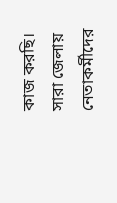কাজ করছি। সারা জেলায় নেতাকর্মীদের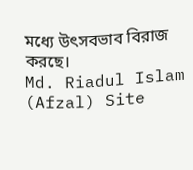মধ্যে উৎসবভাব বিরাজ করছে।
Md. Riadul Islam (Afzal) Site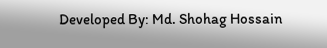Developed By: Md. Shohag Hossain